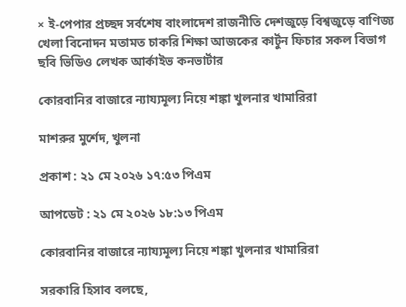× ই-পেপার প্রচ্ছদ সর্বশেষ বাংলাদেশ রাজনীতি দেশজুড়ে বিশ্বজুড়ে বাণিজ্য খেলা বিনোদন মতামত চাকরি শিক্ষা আজকের কার্টুন ফিচার সকল বিভাগ ছবি ভিডিও লেখক আর্কাইভ কনভার্টার

কোরবানির বাজারে ন্যায্যমূল্য নিয়ে শঙ্কা খুলনার খামারিরা

মাশরুর মুর্শেদ, খুলনা

প্রকাশ : ২১ মে ২০২৬ ১৭:৫৩ পিএম

আপডেট : ২১ মে ২০২৬ ১৮:১৩ পিএম

কোরবানির বাজারে ন্যায্যমূল্য নিয়ে শঙ্কা খুলনার খামারিরা

সরকারি হিসাব বলছে,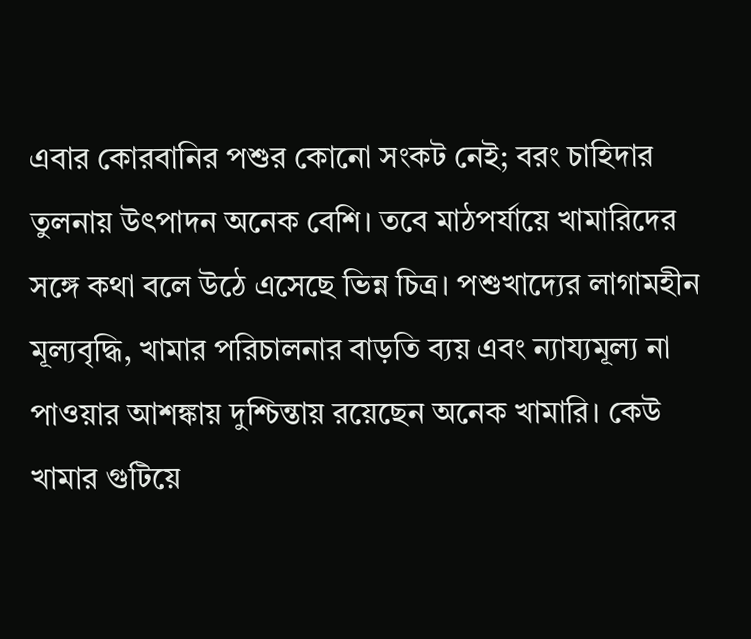এবার কোরবানির পশুর কোনো সংকট নেই; বরং চাহিদার তুলনায় উৎপাদন অনেক বেশি। তবে মাঠপর্যায়ে খামারিদের সঙ্গে কথা বলে উঠে এসেছে ভিন্ন চিত্র। পশুখাদ্যের লাগামহীন মূল্যবৃদ্ধি, খামার পরিচালনার বাড়তি ব্যয় এবং ন্যায্যমূল্য না পাওয়ার আশঙ্কায় দুশ্চিন্তায় রয়েছেন অনেক খামারি। কেউ খামার গুটিয়ে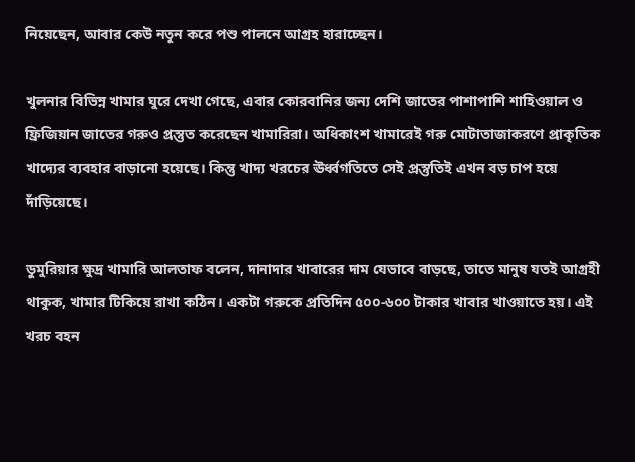নিয়েছেন, আবার কেউ নতুন করে পশু পালনে আগ্রহ হারাচ্ছেন।

খুলনার বিভিন্ন খামার ঘুরে দেখা গেছে, এবার কোরবানির জন্য দেশি জাতের পাশাপাশি শাহিওয়াল ও ফ্রিজিয়ান জাতের গরুও প্রস্তুত করেছেন খামারিরা। অধিকাংশ খামারেই গরু মোটাতাজাকরণে প্রাকৃতিক খাদ্যের ব্যবহার বাড়ানো হয়েছে। কিন্তু খাদ্য খরচের ঊর্ধ্বগতিতে সেই প্রস্তুতিই এখন বড় চাপ হয়ে দাঁড়িয়েছে।

ডুমুরিয়ার ক্ষুদ্র খামারি আলতাফ বলেন, দানাদার খাবারের দাম যেভাবে বাড়ছে, তাতে মানুষ যতই আগ্রহী থাকুক, খামার টিকিয়ে রাখা কঠিন। একটা গরুকে প্রতিদিন ৫০০-৬০০ টাকার খাবার খাওয়াতে হয়। এই খরচ বহন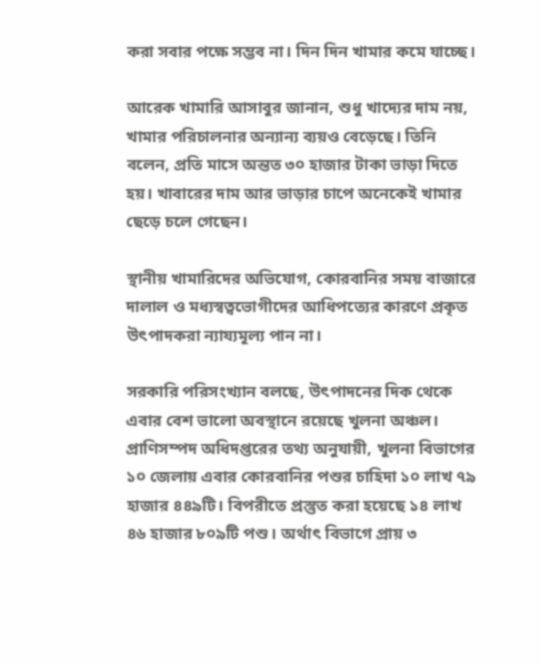করা সবার পক্ষে সম্ভব না। দিন দিন খামার কমে যাচ্ছে।

আরেক খামারি আসাবুর জানান, শুধু খাদ্যের দাম নয়, খামার পরিচালনার অন্যান্য ব্যয়ও বেড়েছে। তিনি বলেন, প্রতি মাসে অন্তত ৩০ হাজার টাকা ভাড়া দিতে হয়। খাবারের দাম আর ভাড়ার চাপে অনেকেই খামার ছেড়ে চলে গেছেন।

স্থানীয় খামারিদের অভিযোগ, কোরবানির সময় বাজারে দালাল ও মধ্যস্বত্বভোগীদের আধিপত্যের কারণে প্রকৃত উৎপাদকরা ন্যায্যমূল্য পান না।

সরকারি পরিসংখ্যান বলছে, উৎপাদনের দিক থেকে এবার বেশ ভালো অবস্থানে রয়েছে খুলনা অঞ্চল। প্রাণিসম্পদ অধিদপ্তরের তথ্য অনুযায়ী, খুলনা বিভাগের ১০ জেলায় এবার কোরবানির পশুর চাহিদা ১০ লাখ ৭৯ হাজার ৪৪৯টি। বিপরীতে প্রস্তুত করা হয়েছে ১৪ লাখ ৪৬ হাজার ৮০৯টি পশু। অর্থাৎ বিভাগে প্রায় ৩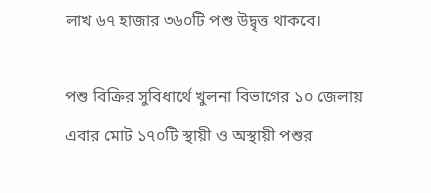লাখ ৬৭ হাজার ৩৬০টি পশু উদ্বৃত্ত থাকবে।

পশু বিক্রির সুবিধার্থে খুলনা বিভাগের ১০ জেলায় এবার মোট ১৭০টি স্থায়ী ও অস্থায়ী পশুর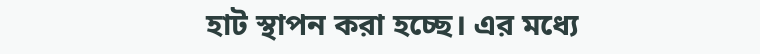হাট স্থাপন করা হচ্ছে। এর মধ্যে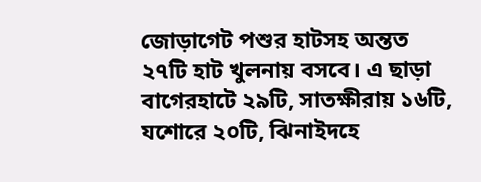জোড়াগেট পশুর হাটসহ অন্তত ২৭টি হাট খুলনায় বসবে। এ ছাড়া বাগেরহাটে ২৯টি, সাতক্ষীরায় ১৬টি, যশোরে ২০টি, ঝিনাইদহে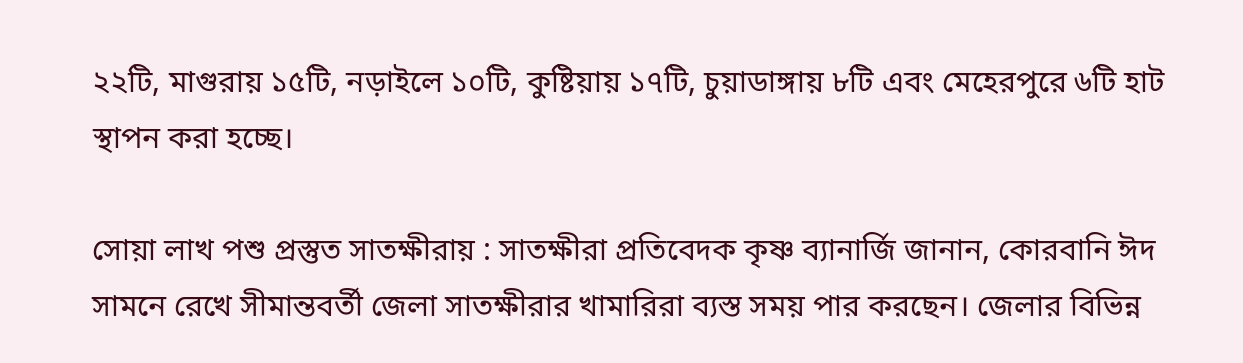২২টি, মাগুরায় ১৫টি, নড়াইলে ১০টি, কুষ্টিয়ায় ১৭টি, চুয়াডাঙ্গায় ৮টি এবং মেহেরপুরে ৬টি হাট স্থাপন করা হচ্ছে।

সোয়া লাখ পশু প্রস্তুত সাতক্ষীরায় : সাতক্ষীরা প্রতিবেদক কৃষ্ণ ব্যানার্জি জানান, কোরবানি ঈদ সামনে রেখে সীমান্তবর্তী জেলা সাতক্ষীরার খামারিরা ব্যস্ত সময় পার করছেন। জেলার বিভিন্ন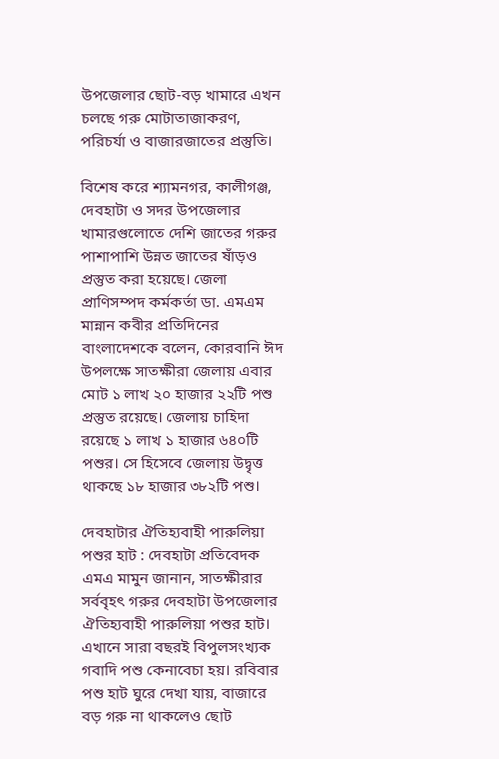উপজেলার ছোট-বড় খামারে এখন চলছে গরু মোটাতাজাকরণ, পরিচর্যা ও বাজারজাতের প্রস্তুতি।

বিশেষ করে শ্যামনগর, কালীগঞ্জ, দেবহাটা ও সদর উপজেলার খামারগুলোতে দেশি জাতের গরুর পাশাপাশি উন্নত জাতের ষাঁড়ও প্রস্তুত করা হয়েছে। জেলা প্রাণিসম্পদ কর্মকর্তা ডা. এমএম মান্নান কবীর প্রতিদিনের বাংলাদেশকে বলেন, কোরবানি ঈদ উপলক্ষে সাতক্ষীরা জেলায় এবার মোট ১ লাখ ২০ হাজার ২২টি পশু প্রস্তুত রয়েছে। জেলায় চাহিদা রয়েছে ১ লাখ ১ হাজার ৬৪০টি পশুর। সে হিসেবে জেলায় উদ্বৃত্ত থাকছে ১৮ হাজার ৩৮২টি পশু।

দেবহাটার ঐতিহ্যবাহী পারুলিয়া পশুর হাট : দেবহাটা প্রতিবেদক এমএ মামুন জানান, সাতক্ষীরার সর্ববৃহৎ গরুর দেবহাটা উপজেলার ঐতিহ্যবাহী পারুলিয়া পশুর হাট। এখানে সারা বছরই বিপুলসংখ্যক গবাদি পশু কেনাবেচা হয়। রবিবার পশু হাট ঘুরে দেখা যায়, বাজারে বড় গরু না থাকলেও ছোট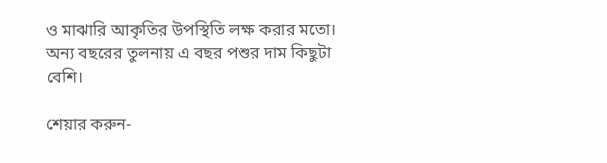ও মাঝারি আকৃতির উপস্থিতি লক্ষ করার মতো। অন্য বছরের তুলনায় এ বছর পশুর দাম কিছুটা বেশি।

শেয়ার করুন-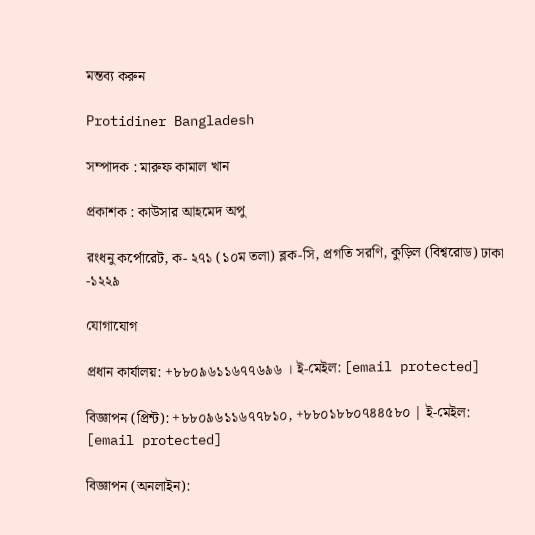মন্তব্য করুন

Protidiner Bangladesh

সম্পাদক : মারুফ কামাল খান

প্রকাশক : কাউসার আহমেদ অপু

রংধনু কর্পোরেট, ক- ২৭১ (১০ম তলা) ব্লক-সি, প্রগতি সরণি, কুড়িল (বিশ্বরোড) ঢাকা -১২২৯

যোগাযোগ

প্রধান কার্যালয়: +৮৮০৯৬১১৬৭৭৬৯৬ । ই-মেইল: [email protected]

বিজ্ঞাপন (প্রিন্ট): +৮৮০৯৬১১৬৭৭৮১০, +৮৮০১৮৮০৭৪৪৫৮০ | ই-মেইল: [email protected]

বিজ্ঞাপন (অনলাইন):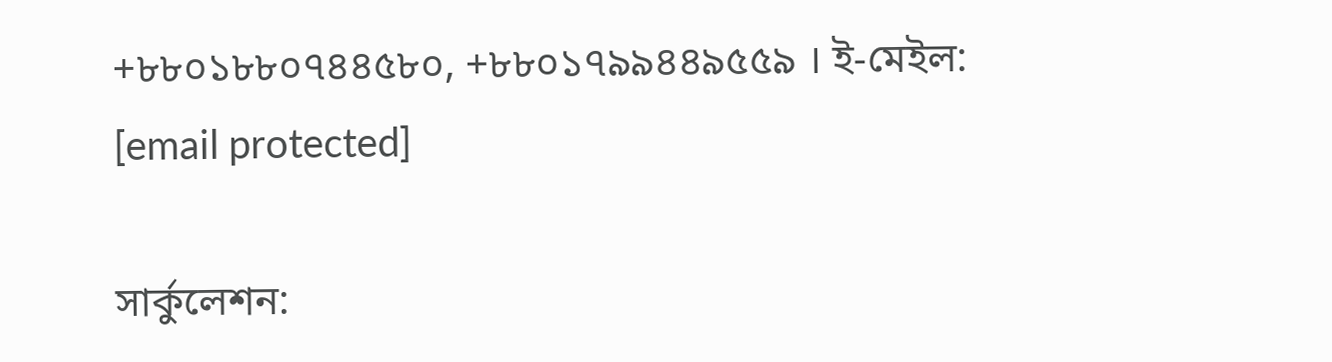+৮৮০১৮৮০৭৪৪৫৮০, +৮৮০১৭৯৯৪৪৯৫৫৯ । ই-মেইল: [email protected]

সার্কুলেশন: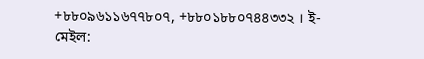+৮৮০৯৬১১৬৭৭৮০৭, +৮৮০১৮৮০৭৪৪৩৩২ । ই-মেইল: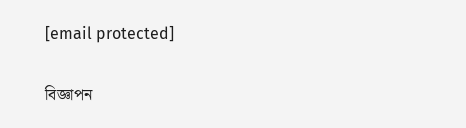[email protected]

বিজ্ঞাপন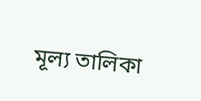মূল্য তালিকা